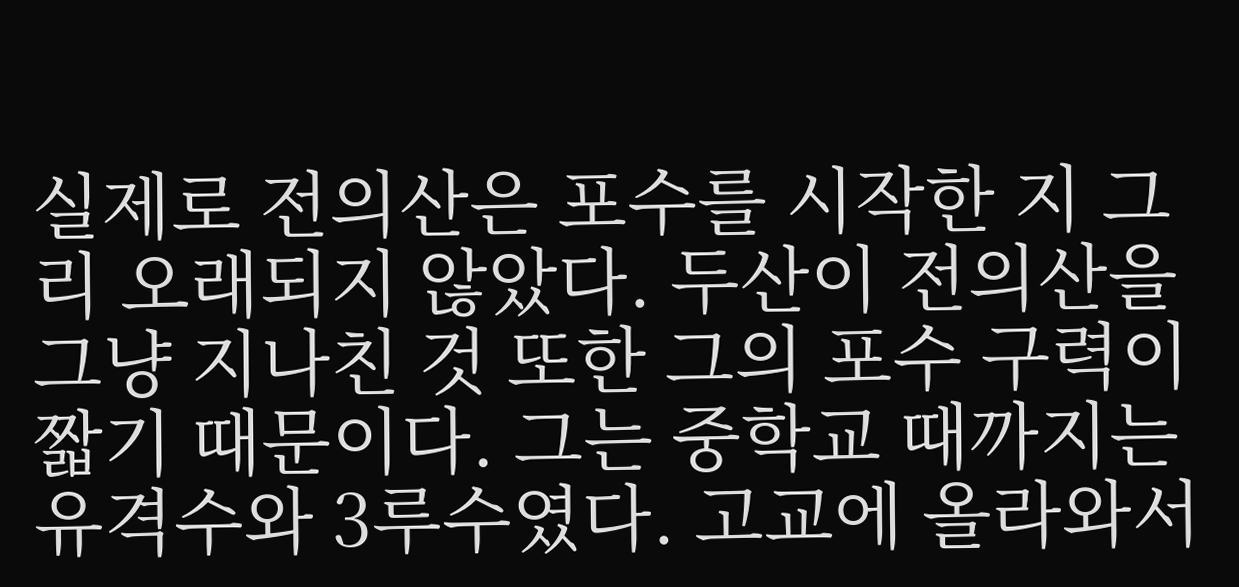실제로 전의산은 포수를 시작한 지 그리 오래되지 않았다. 두산이 전의산을 그냥 지나친 것 또한 그의 포수 구력이 짧기 때문이다. 그는 중학교 때까지는 유격수와 3루수였다. 고교에 올라와서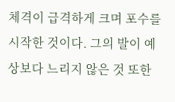체격이 급격하게 크며 포수를 시작한 것이다. 그의 발이 예상보다 느리지 않은 것 또한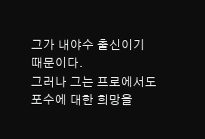그가 내야수 출신이기 때문이다.
그러나 그는 프로에서도 포수에 대한 희망을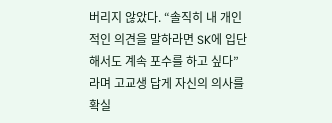버리지 않았다. “솔직히 내 개인적인 의견을 말하라면 SK에 입단해서도 계속 포수를 하고 싶다”라며 고교생 답게 자신의 의사를 확실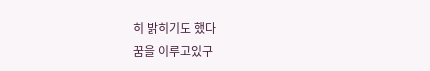히 밝히기도 했다
꿈을 이루고있구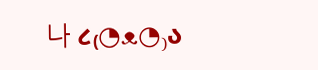나 ૮₍◔ᴥ◔₎ა